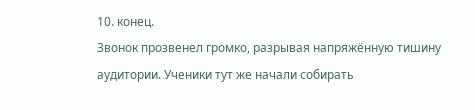10. конец.
Звонок прозвенел громко, разрывая напряжённую тишину аудитории. Ученики тут же начали собирать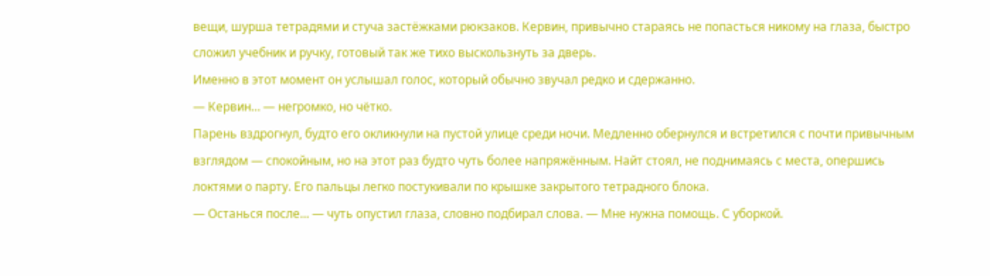вещи, шурша тетрадями и стуча застёжками рюкзаков. Кервин, привычно стараясь не попасться никому на глаза, быстро сложил учебник и ручку, готовый так же тихо выскользнуть за дверь.
Именно в этот момент он услышал голос, который обычно звучал редко и сдержанно.
— Кервин… — негромко, но чётко.
Парень вздрогнул, будто его окликнули на пустой улице среди ночи. Медленно обернулся и встретился с почти привычным взглядом — спокойным, но на этот раз будто чуть более напряжённым. Найт стоял, не поднимаясь с места, опершись локтями о парту. Его пальцы легко постукивали по крышке закрытого тетрадного блока.
— Останься после... — чуть опустил глаза, словно подбирал слова. — Мне нужна помощь. С уборкой.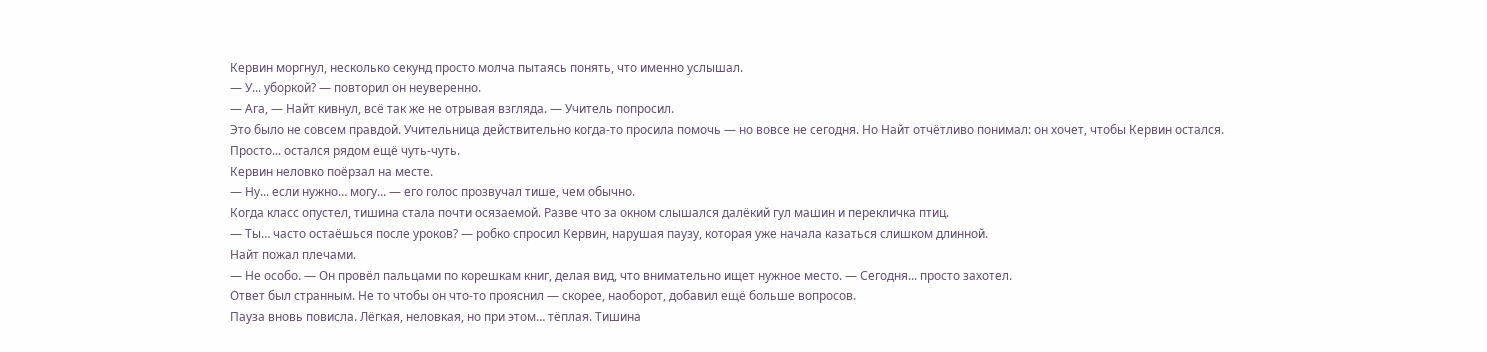Кервин моргнул, несколько секунд просто молча пытаясь понять, что именно услышал.
— У... уборкой? — повторил он неуверенно.
— Ага, — Найт кивнул, всё так же не отрывая взгляда. — Учитель попросил.
Это было не совсем правдой. Учительница действительно когда-то просила помочь — но вовсе не сегодня. Но Найт отчётливо понимал: он хочет, чтобы Кервин остался. Просто... остался рядом ещё чуть-чуть.
Кервин неловко поёрзал на месте.
— Ну... если нужно… могу... — его голос прозвучал тише, чем обычно.
Когда класс опустел, тишина стала почти осязаемой. Разве что за окном слышался далёкий гул машин и перекличка птиц.
— Ты… часто остаёшься после уроков? — робко спросил Кервин, нарушая паузу, которая уже начала казаться слишком длинной.
Найт пожал плечами.
— Не особо. — Он провёл пальцами по корешкам книг, делая вид, что внимательно ищет нужное место. — Сегодня... просто захотел.
Ответ был странным. Не то чтобы он что-то прояснил — скорее, наоборот, добавил ещё больше вопросов.
Пауза вновь повисла. Лёгкая, неловкая, но при этом… тёплая. Тишина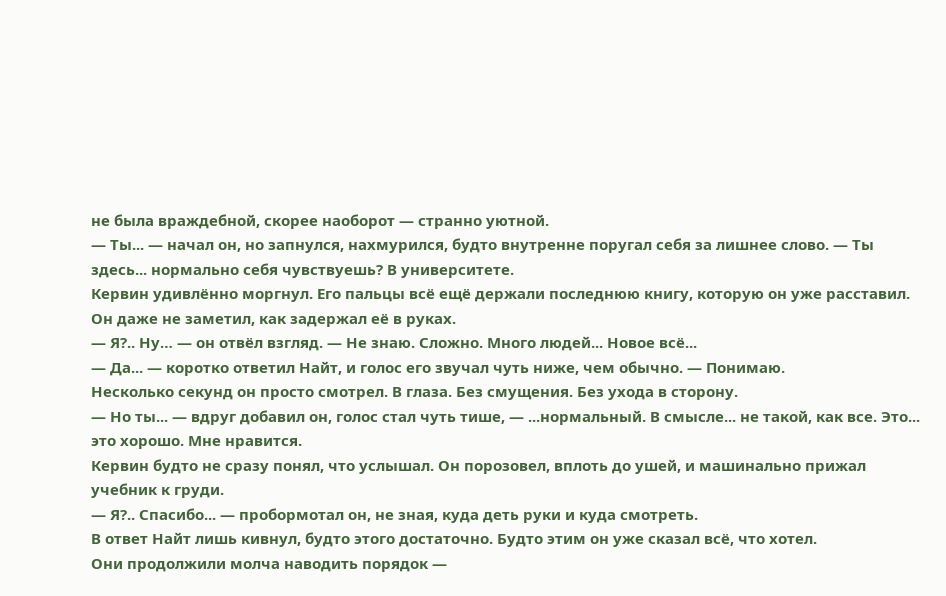не была враждебной, скорее наоборот — странно уютной.
— Ты... — начал он, но запнулся, нахмурился, будто внутренне поругал себя за лишнее слово. — Ты здесь... нормально себя чувствуешь? В университете.
Кервин удивлённо моргнул. Его пальцы всё ещё держали последнюю книгу, которую он уже расставил. Он даже не заметил, как задержал её в руках.
— Я?.. Ну… — он отвёл взгляд. — Не знаю. Сложно. Много людей... Новое всё...
— Да... — коротко ответил Найт, и голос его звучал чуть ниже, чем обычно. — Понимаю.
Несколько секунд он просто смотрел. В глаза. Без смущения. Без ухода в сторону.
— Но ты... — вдруг добавил он, голос стал чуть тише, — ...нормальный. В смысле... не такой, как все. Это... это хорошо. Мне нравится.
Кервин будто не сразу понял, что услышал. Он порозовел, вплоть до ушей, и машинально прижал учебник к груди.
— Я?.. Спасибо... — пробормотал он, не зная, куда деть руки и куда смотреть.
В ответ Найт лишь кивнул, будто этого достаточно. Будто этим он уже сказал всё, что хотел.
Они продолжили молча наводить порядок —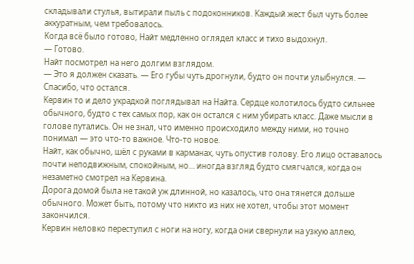складывали стулья, вытирали пыль с подоконников. Каждый жест был чуть более аккуратным, чем требовалось.
Когда всё было готово, Найт медленно оглядел класс и тихо выдохнул.
— Готово.
Найт посмотрел на него долгим взглядом.
— Это я должен сказать. — Его губы чуть дрогнули, будто он почти улыбнулся. — Спасибо, что остался.
Кервин то и дело украдкой поглядывал на Найта. Сердце колотилось будто сильнее обычного, будто с тех самых пор, как он остался с ним убирать класс. Даже мысли в голове путались. Он не знал, что именно происходило между ними, но точно понимал — это что-то важное. Что-то новое.
Найт, как обычно, шёл с руками в карманах, чуть опустив голову. Его лицо оставалось почти неподвижным, спокойным, но… иногда взгляд будто смягчался, когда он незаметно смотрел на Кервина.
Дорога домой была не такой уж длинной, но казалось, что она тянется дольше обычного. Может быть, потому что никто из них не хотел, чтобы этот момент закончился.
Кервин неловко переступил с ноги на ногу, когда они свернули на узкую аллею,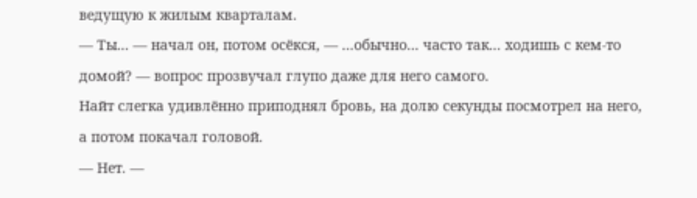ведущую к жилым кварталам.
— Ты... — начал он, потом осёкся, — ...обычно... часто так... ходишь с кем-то домой? — вопрос прозвучал глупо даже для него самого.
Найт слегка удивлённо приподнял бровь, на долю секунды посмотрел на него, а потом покачал головой.
— Нет. —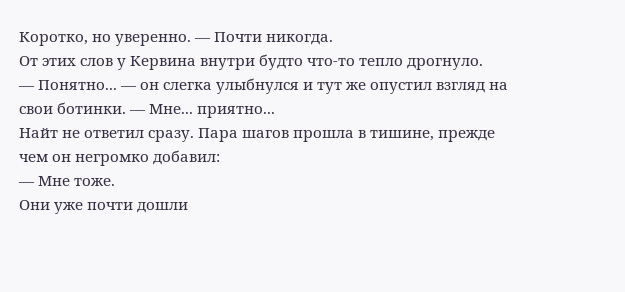Коротко, но уверенно. — Почти никогда.
От этих слов у Кервина внутри будто что-то тепло дрогнуло.
— Понятно... — он слегка улыбнулся и тут же опустил взгляд на свои ботинки. — Мне... приятно...
Найт не ответил сразу. Пара шагов прошла в тишине, прежде чем он негромко добавил:
— Мне тоже.
Они уже почти дошли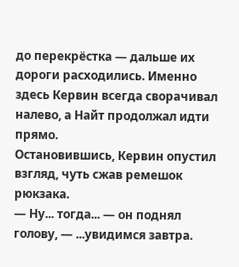до перекрёстка — дальше их дороги расходились. Именно здесь Кервин всегда сворачивал налево, а Найт продолжал идти прямо.
Остановившись, Кервин опустил взгляд, чуть сжав ремешок рюкзака.
— Ну... тогда... — он поднял голову, — ...увидимся завтра.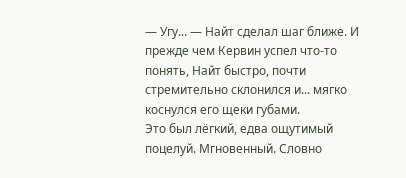— Угу... — Найт сделал шаг ближе. И прежде чем Кервин успел что-то понять, Найт быстро, почти стремительно склонился и... мягко коснулся его щеки губами.
Это был лёгкий, едва ощутимый поцелуй. Мгновенный. Словно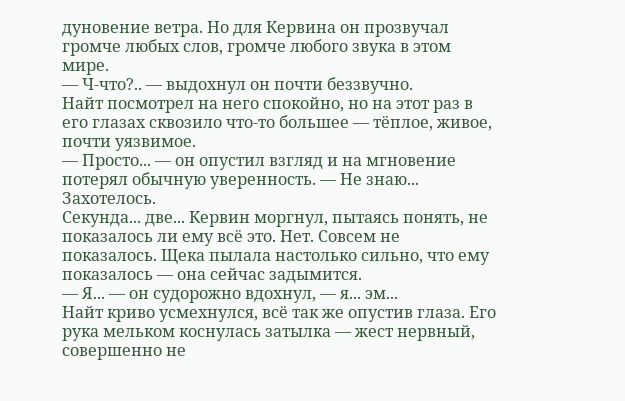дуновение ветра. Но для Кервина он прозвучал громче любых слов, громче любого звука в этом мире.
— Ч-что?.. — выдохнул он почти беззвучно.
Найт посмотрел на него спокойно, но на этот раз в его глазах сквозило что-то большее — тёплое, живое, почти уязвимое.
— Просто... — он опустил взгляд и на мгновение потерял обычную уверенность. — Не знаю... Захотелось.
Секунда... две... Кервин моргнул, пытаясь понять, не показалось ли ему всё это. Нет. Совсем не показалось. Щека пылала настолько сильно, что ему показалось — она сейчас задымится.
— Я... — он судорожно вдохнул, — я... эм...
Найт криво усмехнулся, всё так же опустив глаза. Его рука мельком коснулась затылка — жест нервный, совершенно не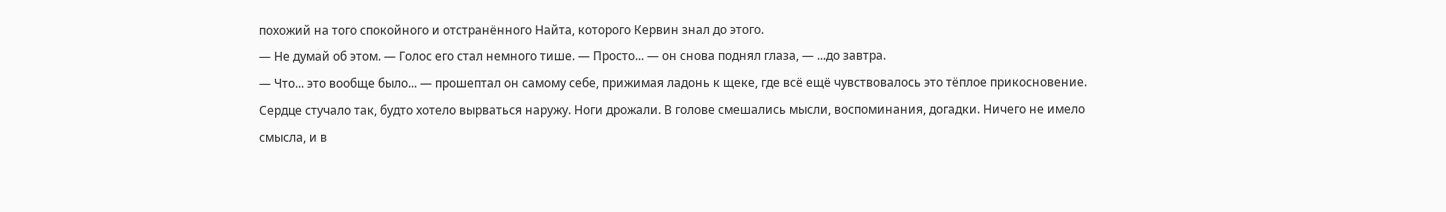похожий на того спокойного и отстранённого Найта, которого Кервин знал до этого.
— Не думай об этом. — Голос его стал немного тише. — Просто... — он снова поднял глаза, — ...до завтра.
— Что... это вообще было... — прошептал он самому себе, прижимая ладонь к щеке, где всё ещё чувствовалось это тёплое прикосновение.
Сердце стучало так, будто хотело вырваться наружу. Ноги дрожали. В голове смешались мысли, воспоминания, догадки. Ничего не имело смысла, и в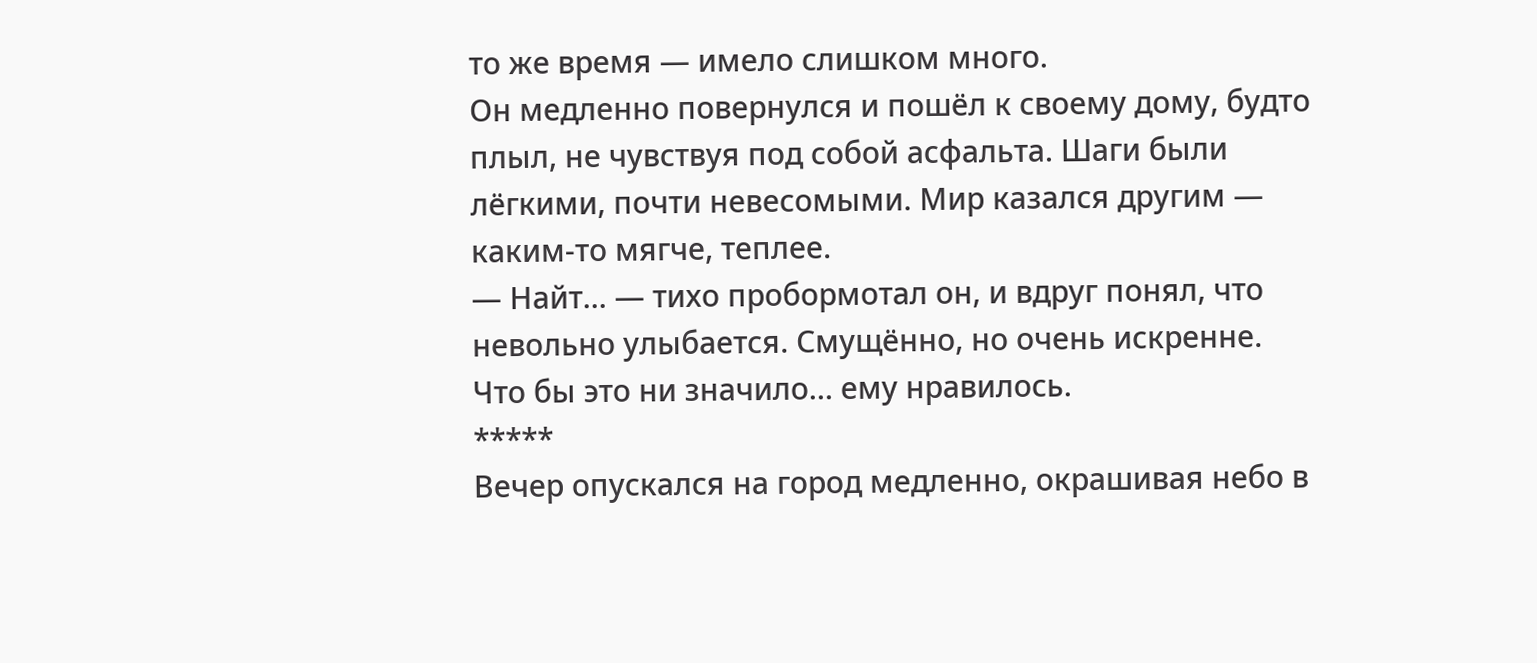то же время — имело слишком много.
Он медленно повернулся и пошёл к своему дому, будто плыл, не чувствуя под собой асфальта. Шаги были лёгкими, почти невесомыми. Мир казался другим — каким-то мягче, теплее.
— Найт... — тихо пробормотал он, и вдруг понял, что невольно улыбается. Смущённо, но очень искренне.
Что бы это ни значило… ему нравилось.
*****
Вечер опускался на город медленно, окрашивая небо в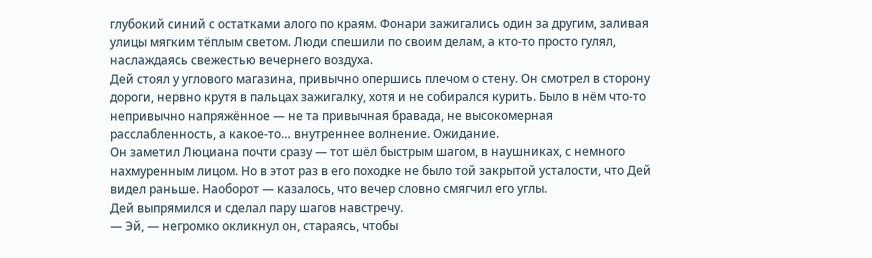глубокий синий с остатками алого по краям. Фонари зажигались один за другим, заливая улицы мягким тёплым светом. Люди спешили по своим делам, а кто-то просто гулял, наслаждаясь свежестью вечернего воздуха.
Дей стоял у углового магазина, привычно опершись плечом о стену. Он смотрел в сторону дороги, нервно крутя в пальцах зажигалку, хотя и не собирался курить. Было в нём что-то непривычно напряжённое — не та привычная бравада, не высокомерная расслабленность, а какое-то… внутреннее волнение. Ожидание.
Он заметил Люциана почти сразу — тот шёл быстрым шагом, в наушниках, с немного нахмуренным лицом. Но в этот раз в его походке не было той закрытой усталости, что Дей видел раньше. Наоборот — казалось, что вечер словно смягчил его углы.
Дей выпрямился и сделал пару шагов навстречу.
— Эй, — негромко окликнул он, стараясь, чтобы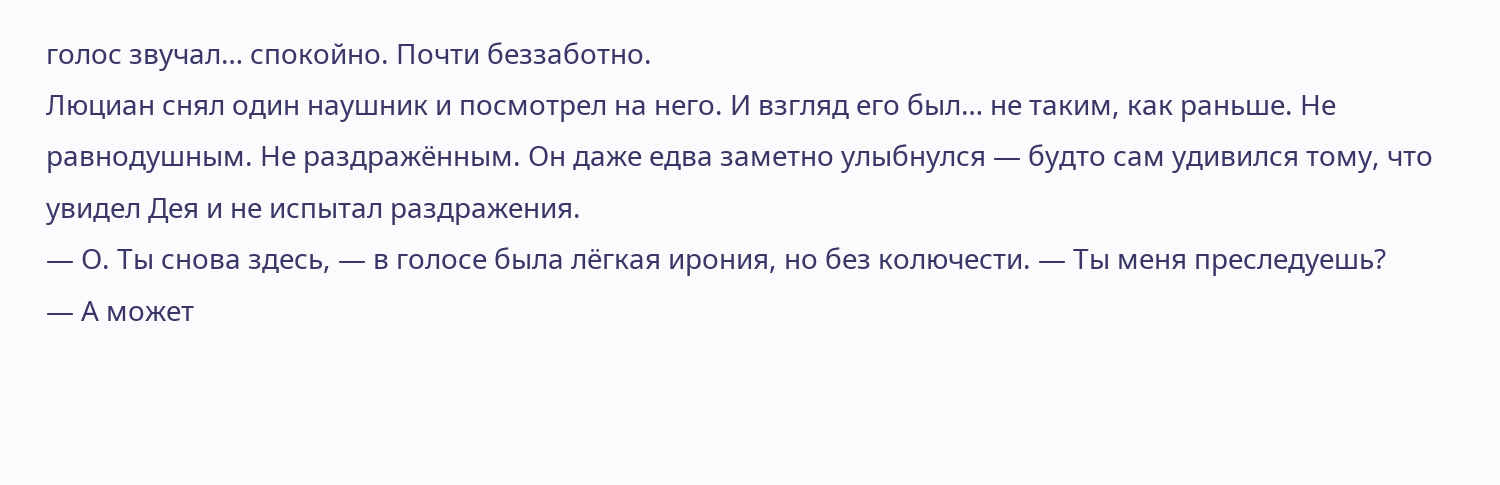голос звучал… спокойно. Почти беззаботно.
Люциан снял один наушник и посмотрел на него. И взгляд его был… не таким, как раньше. Не равнодушным. Не раздражённым. Он даже едва заметно улыбнулся — будто сам удивился тому, что увидел Дея и не испытал раздражения.
— О. Ты снова здесь, — в голосе была лёгкая ирония, но без колючести. — Ты меня преследуешь?
— А может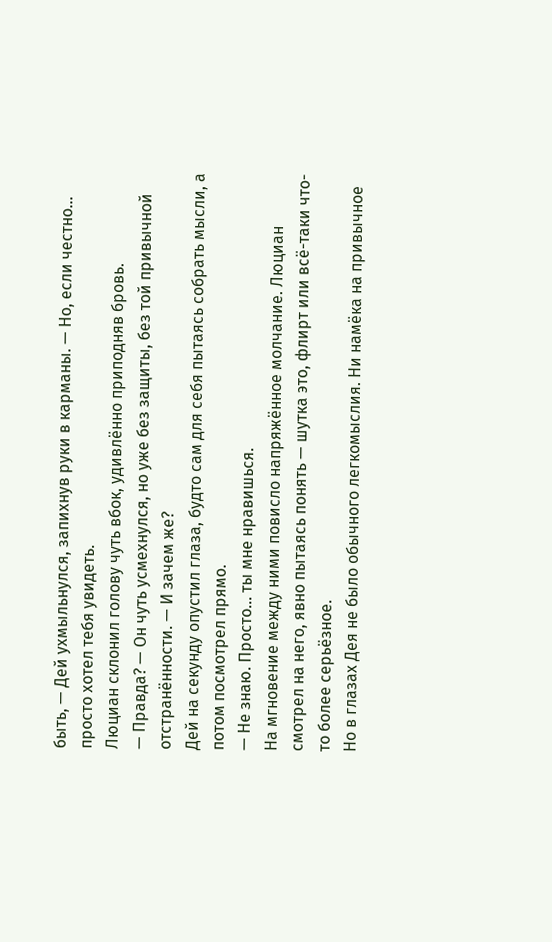быть, — Дей ухмыльнулся, запихнув руки в карманы. — Но, если честно… просто хотел тебя увидеть.
Люциан склонил голову чуть вбок, удивлённо приподняв бровь.
— Правда? — Он чуть усмехнулся, но уже без защиты, без той привычной отстранённости. — И зачем же?
Дей на секунду опустил глаза, будто сам для себя пытаясь собрать мысли, а потом посмотрел прямо.
— Не знаю. Просто... ты мне нравишься.
На мгновение между ними повисло напряжённое молчание. Люциан смотрел на него, явно пытаясь понять — шутка это, флирт или всё-таки что-то более серьёзное.
Но в глазах Дея не было обычного легкомыслия. Ни намёка на привычное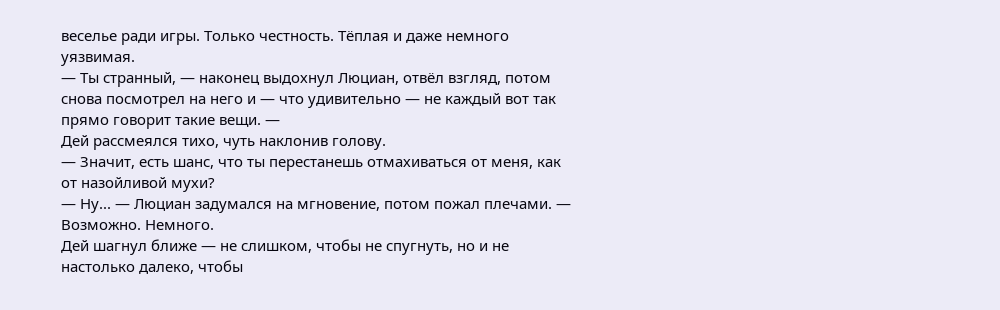веселье ради игры. Только честность. Тёплая и даже немного уязвимая.
— Ты странный, — наконец выдохнул Люциан, отвёл взгляд, потом снова посмотрел на него и — что удивительно — не каждый вот так прямо говорит такие вещи. —
Дей рассмеялся тихо, чуть наклонив голову.
— Значит, есть шанс, что ты перестанешь отмахиваться от меня, как от назойливой мухи?
— Ну... — Люциан задумался на мгновение, потом пожал плечами. — Возможно. Немного.
Дей шагнул ближе — не слишком, чтобы не спугнуть, но и не настолько далеко, чтобы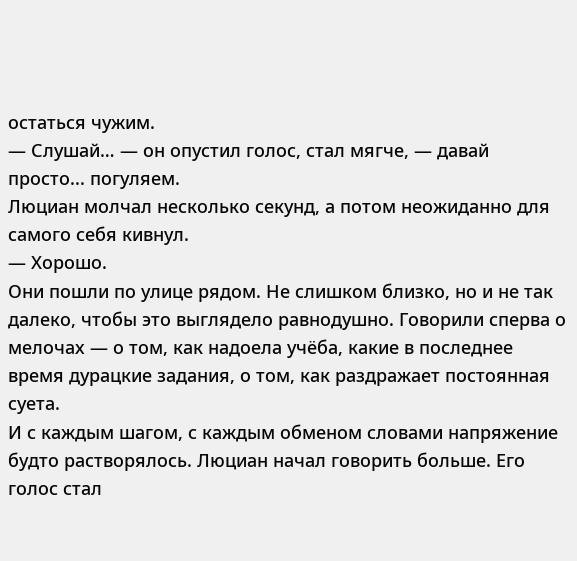остаться чужим.
— Слушай… — он опустил голос, стал мягче, — давай просто... погуляем.
Люциан молчал несколько секунд, а потом неожиданно для самого себя кивнул.
— Хорошо.
Они пошли по улице рядом. Не слишком близко, но и не так далеко, чтобы это выглядело равнодушно. Говорили сперва о мелочах — о том, как надоела учёба, какие в последнее время дурацкие задания, о том, как раздражает постоянная суета.
И с каждым шагом, с каждым обменом словами напряжение будто растворялось. Люциан начал говорить больше. Его голос стал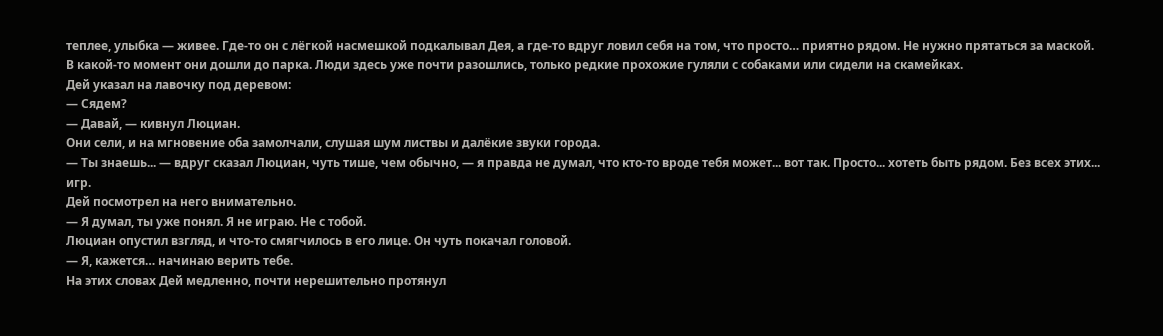теплее, улыбка — живее. Где-то он с лёгкой насмешкой подкалывал Дея, а где-то вдруг ловил себя на том, что просто… приятно рядом. Не нужно прятаться за маской.
В какой-то момент они дошли до парка. Люди здесь уже почти разошлись, только редкие прохожие гуляли с собаками или сидели на скамейках.
Дей указал на лавочку под деревом:
— Сядем?
— Давай, — кивнул Люциан.
Они сели, и на мгновение оба замолчали, слушая шум листвы и далёкие звуки города.
— Ты знаешь... — вдруг сказал Люциан, чуть тише, чем обычно, — я правда не думал, что кто-то вроде тебя может... вот так. Просто... хотеть быть рядом. Без всех этих... игр.
Дей посмотрел на него внимательно.
— Я думал, ты уже понял. Я не играю. Не с тобой.
Люциан опустил взгляд, и что-то смягчилось в его лице. Он чуть покачал головой.
— Я, кажется… начинаю верить тебе.
На этих словах Дей медленно, почти нерешительно протянул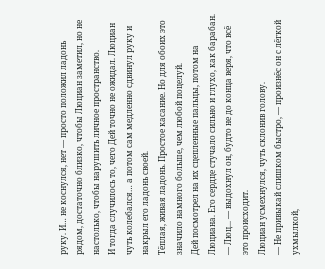руку. И… не коснулся, нет — просто положил ладонь рядом, достаточно близко, чтобы Люциан заметил, но не настолько, чтобы нарушить личное пространство.
И тогда случилось то, чего Дей точно не ожидал. Люциан чуть колебался… а потом сам медленно сдвинул руку и накрыл его ладонь своей.
Тёплая, живая ладонь. Простое касание. Но для обоих это значило намного больше, чем любой поцелуй.
Дей посмотрел на их сцепленные пальцы, потом на Люциана. Его сердце стучало сильно и глухо, как барабан.
— Люц... — выдохнул он, будто не до конца веря, что всё это происходит.
Люциан усмехнулся, чуть склонив голову.
— Не привыкай слишком быстро, — произнёс он с лёгкой ухмылкой,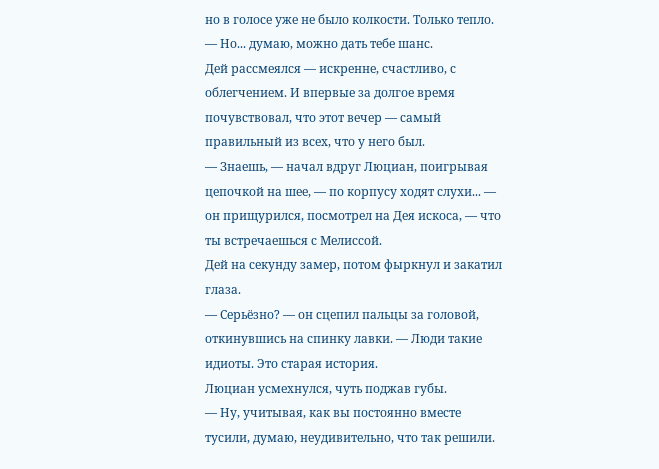но в голосе уже не было колкости. Только тепло. — Но... думаю, можно дать тебе шанс.
Дей рассмеялся — искренне, счастливо, с облегчением. И впервые за долгое время почувствовал, что этот вечер — самый правильный из всех, что у него был.
— Знаешь, — начал вдруг Люциан, поигрывая цепочкой на шее, — по корпусу ходят слухи... — он прищурился, посмотрел на Дея искоса, — что ты встречаешься с Мелиссой.
Дей на секунду замер, потом фыркнул и закатил глаза.
— Серьёзно? — он сцепил пальцы за головой, откинувшись на спинку лавки. — Люди такие идиоты. Это старая история.
Люциан усмехнулся, чуть поджав губы.
— Ну, учитывая, как вы постоянно вместе тусили, думаю, неудивительно, что так решили.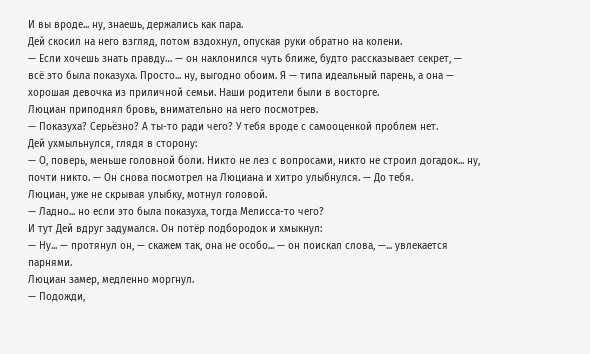И вы вроде... ну, знаешь, держались как пара.
Дей скосил на него взгляд, потом вздохнул, опуская руки обратно на колени.
— Если хочешь знать правду… — он наклонился чуть ближе, будто рассказывает секрет, — всё это была показуха. Просто... ну, выгодно обоим. Я — типа идеальный парень, а она — хорошая девочка из приличной семьи. Наши родители были в восторге.
Люциан приподнял бровь, внимательно на него посмотрев.
— Показуха? Серьёзно? А ты-то ради чего? У тебя вроде с самооценкой проблем нет.
Дей ухмыльнулся, глядя в сторону:
— О, поверь, меньше головной боли. Никто не лез с вопросами, никто не строил догадок... ну, почти никто. — Он снова посмотрел на Люциана и хитро улыбнулся. — До тебя.
Люциан, уже не скрывая улыбку, мотнул головой.
— Ладно... но если это была показуха, тогда Мелисса-то чего?
И тут Дей вдруг задумался. Он потёр подбородок и хмыкнул:
— Ну... — протянул он, — скажем так, она не особо... — он поискал слова, —... увлекается парнями.
Люциан замер, медленно моргнул.
— Подожди,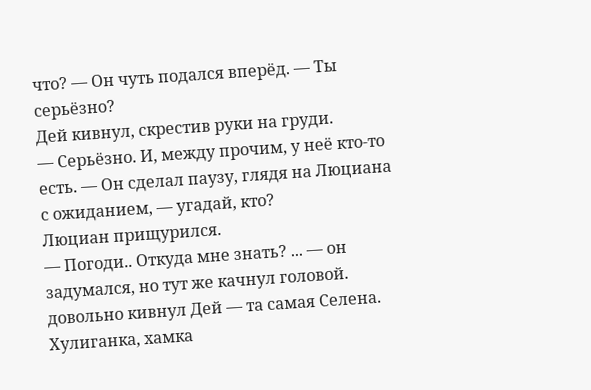что? — Он чуть подался вперёд. — Ты серьёзно?
Дей кивнул, скрестив руки на груди.
— Серьёзно. И, между прочим, у неё кто-то есть. — Он сделал паузу, глядя на Люциана с ожиданием, — угадай, кто?
Люциан прищурился.
— Погоди.. Откуда мне знать? ... — он задумался, но тут же качнул головой.
довольно кивнул Дей — та самая Селена. Хулиганка, хамка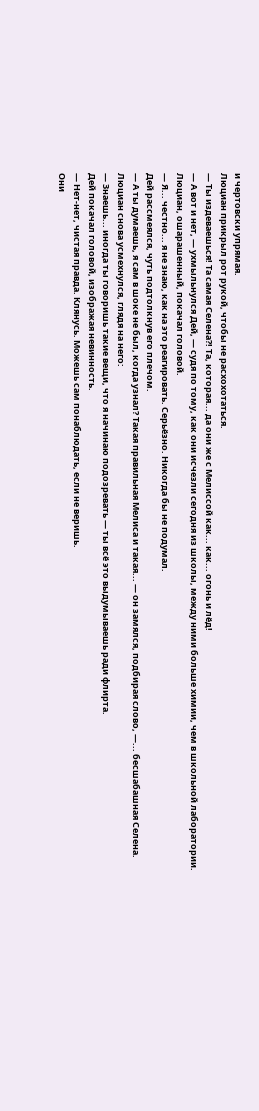и чертовски упрямая.
Люциан прикрыл рот рукой, чтобы не расхохотаться.
— Ты издеваешься! Та самая Селена?! Та, которая... да они же с Мелиссой как... как... огонь и лёд!
— А вот и нет, — ухмыльнулся Дей, — судя по тому, как они исчезли сегодня из школы, между ними больше химии, чем в школьной лаборатории.
Люциан, ошарашенный, покачал головой.
— Я... честно... я не знаю, как на это реагировать. Серьёзно. Никогда бы не подумал.
Дей рассмеялся, чуть подтолкнув его плечом.
— А ты думаешь, я сам в шоке не был, когда узнал? Такая правильная Мелиса и такая... — он замялся, подбирая слово, —... бесшабашная Селена.
Люциан снова усмехнулся, глядя на него:
— Знаешь... иногда ты говоришь такие вещи, что я начинаю подозревать — ты всё это выдумываешь ради флирта.
Дей покачал головой, изображая невинность.
— Нет-нет, чистая правда. Клянусь. Можешь сам понаблюдать, если не веришь.
Они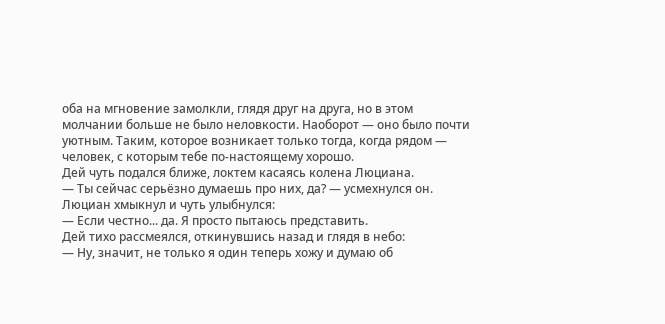оба на мгновение замолкли, глядя друг на друга, но в этом молчании больше не было неловкости. Наоборот — оно было почти уютным. Таким, которое возникает только тогда, когда рядом — человек, с которым тебе по-настоящему хорошо.
Дей чуть подался ближе, локтем касаясь колена Люциана.
— Ты сейчас серьёзно думаешь про них, да? — усмехнулся он.
Люциан хмыкнул и чуть улыбнулся:
— Если честно... да. Я просто пытаюсь представить.
Дей тихо рассмеялся, откинувшись назад и глядя в небо:
— Ну, значит, не только я один теперь хожу и думаю об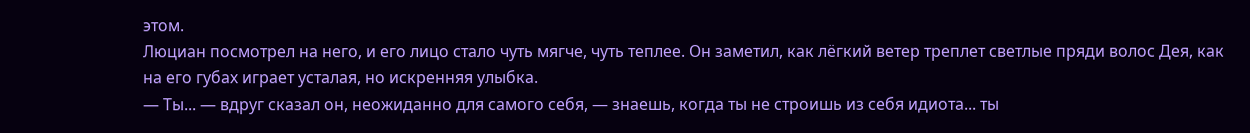этом.
Люциан посмотрел на него, и его лицо стало чуть мягче, чуть теплее. Он заметил, как лёгкий ветер треплет светлые пряди волос Дея, как на его губах играет усталая, но искренняя улыбка.
— Ты... — вдруг сказал он, неожиданно для самого себя, — знаешь, когда ты не строишь из себя идиота... ты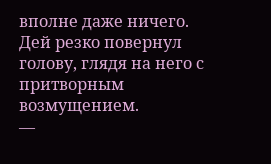вполне даже ничего.
Дей резко повернул голову, глядя на него с притворным возмущением.
—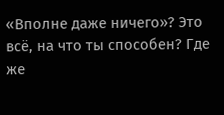«Вполне даже ничего»? Это всё, на что ты способен? Где же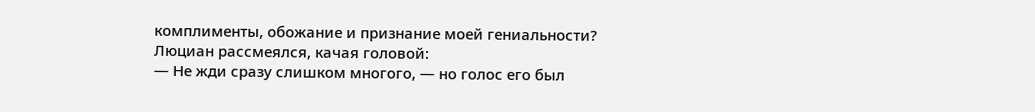комплименты, обожание и признание моей гениальности?
Люциан рассмеялся, качая головой:
— Не жди сразу слишком многого, — но голос его был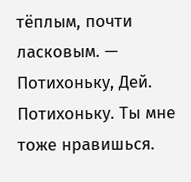тёплым, почти ласковым. — Потихоньку, Дей. Потихоньку. Ты мне тоже нравишься.